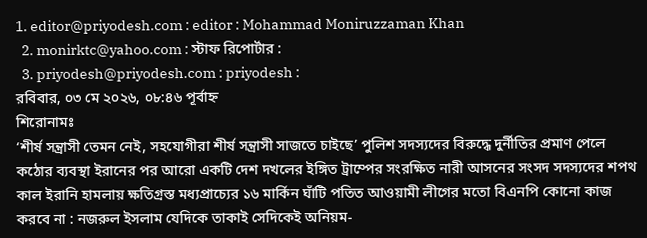1. editor@priyodesh.com : editor : Mohammad Moniruzzaman Khan
  2. monirktc@yahoo.com : স্টাফ রিপোর্টার :
  3. priyodesh@priyodesh.com : priyodesh :
রবিবার, ০৩ মে ২০২৬, ০৮:৪৬ পূর্বাহ্ন
শিরোনামঃ
‘শীর্ষ সন্ত্রাসী তেমন নেই, সহযোগীরা শীর্ষ সন্ত্রাসী সাজতে চাইছে’ পুলিশ সদস্যদের বিরুদ্ধে দুর্নীতির প্রমাণ পেলে কঠোর ব্যবস্থা ইরানের পর আরো একটি দেশ দখলের ইঙ্গিত ট্রাম্পের সংরক্ষিত নারী আসনের সংসদ সদস্যদের শপথ কাল ইরানি হামলায় ক্ষতিগ্রস্ত মধ্যপ্রাচ্যের ১৬ মার্কিন ঘাঁটি পতিত আওয়ামী লীগের মতো বিএনপি কোনো কাজ করবে না : নজরুল ইসলাম যেদিকে তাকাই সেদিকেই অনিয়ম-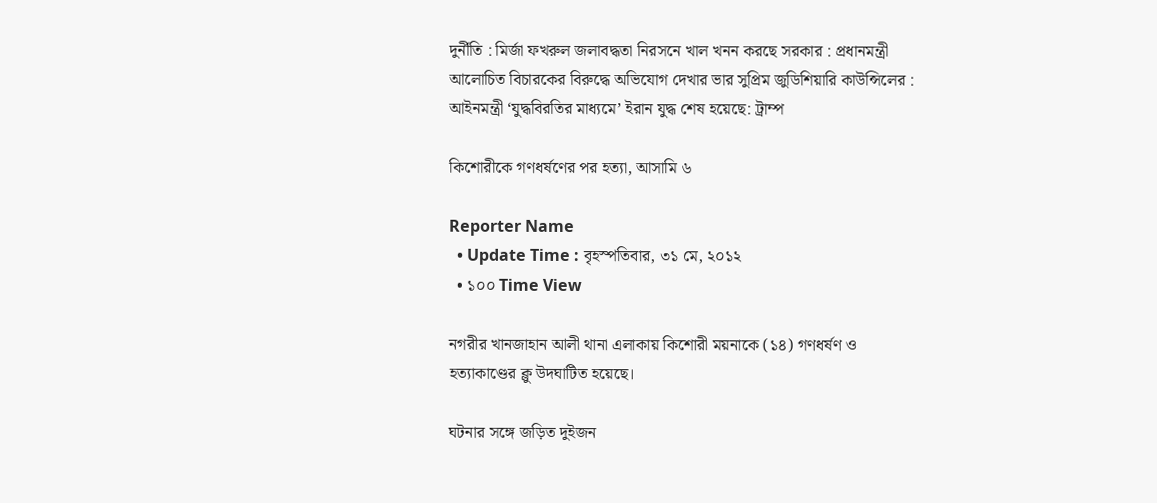দুর্নীতি : মির্জা ফখরুল জলাবদ্ধতা নিরসনে খাল খনন করছে সরকার : প্রধানমন্ত্রী আলোচিত বিচারকের বিরুদ্ধে অভিযোগ দেখার ভার সুপ্রিম জুডিশিয়ারি কাউন্সিলের : আইনমন্ত্রী ‘যুদ্ধবিরতির মাধ্যমে’ ইরান যুদ্ধ শেষ হয়েছে: ট্রাম্প

কিশোরীকে গণধর্ষণের পর হত্যা, আসামি ৬

Reporter Name
  • Update Time : বৃহস্পতিবার, ৩১ মে, ২০১২
  • ১০০ Time View

নগরীর খানজাহান আলী থানা এলাকায় কিশোরী ময়নাকে (১৪) গণধর্ষণ ও হত্যাকাণ্ডের ক্লু উদঘাটিত হয়েছে।

ঘটনার সঙ্গে জড়িত দুইজন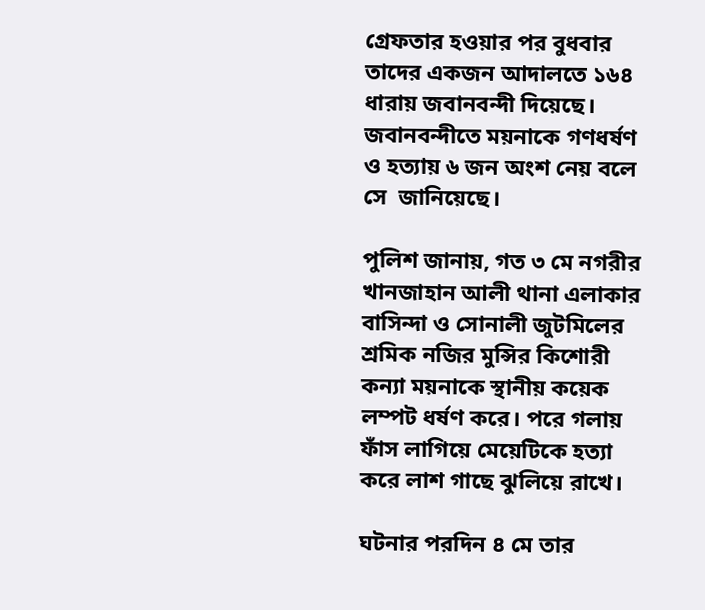গ্রেফতার হওয়ার পর বুধবার তাদের একজন আদালতে ১৬৪ ধারায় জবানবন্দী দিয়েছে। জবানবন্দীতে ময়নাকে গণধর্ষণ ও হত্যায় ৬ জন অংশ নেয় বলে সে  জানিয়েছে।

পুলিশ জানায়, গত ৩ মে নগরীর খানজাহান আলী থানা এলাকার বাসিন্দা ও সোনালী জুটমিলের শ্রমিক নজির মুন্সির কিশোরী কন্যা ময়নাকে স্থানীয় কয়েক লম্পট ধর্ষণ করে। পরে গলায় ফাঁস লাগিয়ে মেয়েটিকে হত্যা করে লাশ গাছে ঝুলিয়ে রাখে।

ঘটনার পরদিন ৪ মে তার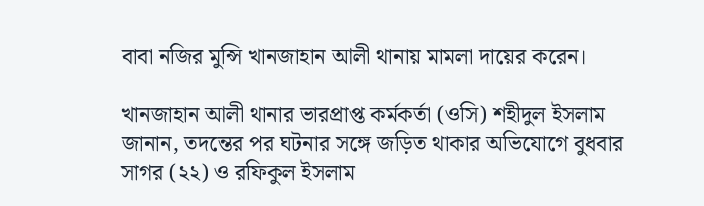বাবা নজির মুন্সি খানজাহান আলী থানায় মামলা দায়ের করেন।

খানজাহান আলী থানার ভারপ্রাপ্ত কর্মকর্তা (ওসি) শহীদুল ইসলাম জানান, তদন্তের পর ঘটনার সঙ্গে জড়িত থাকার অভিযোগে বুধবার সাগর (২২) ও রফিকুল ইসলাম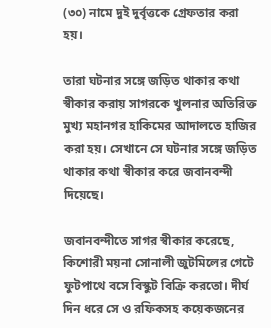(৩০) নামে দুই দুর্বৃত্তকে গ্রেফতার করা হয়।

তারা ঘটনার সঙ্গে জড়িত থাকার কথা স্বীকার করায় সাগরকে খুলনার অতিরিক্ত মুখ্য মহানগর হাকিমের আদালতে হাজির করা হয়। সেখানে সে ঘটনার সঙ্গে জড়িত থাকার কথা স্বীকার করে জবানবন্দী দিয়েছে।

জবানবন্দীতে সাগর স্বীকার করেছে, কিশোরী ময়না সোনালী জুটমিলের গেটে ফুটপাথে বসে বিস্কুট বিক্রি করতো। দীর্ঘ দিন ধরে সে ও রফিকসহ কয়েকজনের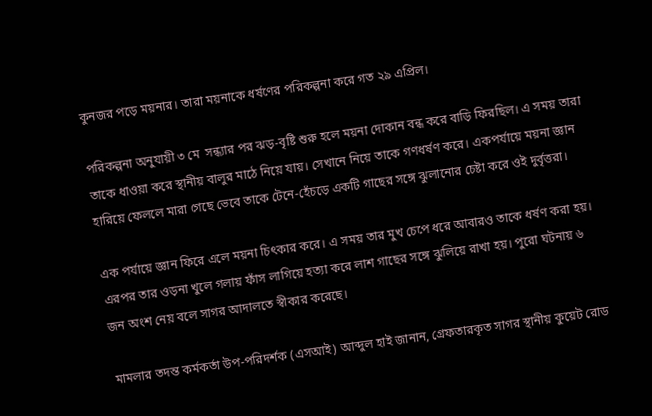কুনজর পড়ে ময়নার। তারা ময়নাকে ধর্ষণের পরিকল্পনা করে গত ২৯ এপ্রিল।

পরিকল্পনা অনুযায়ী ৩ মে  সন্ধ্যার পর ঝড়-বৃষ্টি শুরু হলে ময়না দোকান বন্ধ করে বাড়ি ফিরছিল। এ সময় তারা তাকে ধাওয়া করে স্থানীয় বালুর মাঠে নিয়ে যায়। সেখানে নিয়ে তাকে গণধর্ষণ করে। একপর্যায়ে ময়না জ্ঞান হারিয়ে ফেললে মারা গেছে ভেবে তাকে টেনে-হেঁচড়ে একটি গাছের সঙ্গে ঝুলানোর চেষ্টা করে ওই দুর্বৃত্তরা।

এক পর্যায়ে জ্ঞান ফিরে এলে ময়না চিৎকার করে। এ সময় তার মুখ চেপে ধরে আবারও তাকে ধর্ষণ করা হয়। এরপর তার ওড়না খুলে গলায় ফাঁস লাগিয়ে হত্যা করে লাশ গাছের সঙ্গে ঝুলিয়ে রাখা হয়। পুরো ঘটনায় ৬ জন অংশ নেয় বলে সাগর আদালতে স্বীকার করেছে।

মামলার তদন্ত কর্মকর্তা উপ-পরিদর্শক (এসআই) আব্দুল হাই জানান, গ্রেফতারকৃত সাগর স্থানীয় কুয়েট রোড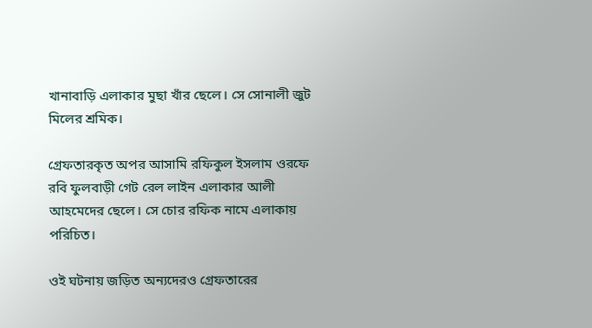খানাবাড়ি এলাকার মুছা খাঁর ছেলে। সে সোনালী জুট মিলের শ্রমিক।

গ্রেফতারকৃত অপর আসামি রফিকুল ইসলাম ওরফে রবি ফুলবাড়ী গেট রেল লাইন এলাকার আলী আহমেদের ছেলে। সে চোর রফিক নামে এলাকায় পরিচিত।

ওই ঘটনায় জড়িত অন্যদেরও গ্রেফতারের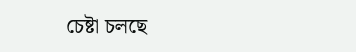চেষ্টা চলছে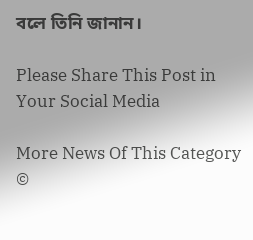বলে তিনি জানান।

Please Share This Post in Your Social Media

More News Of This Category
©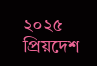২০২৫ প্রিয়দেশ